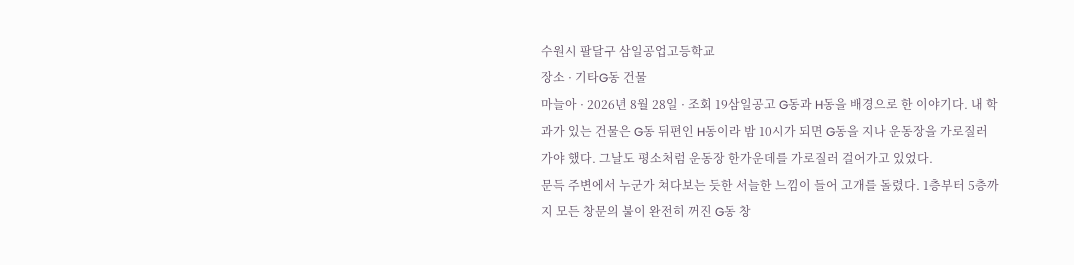수원시 팔달구 삼일공업고등학교
장소 · 기타G동 건물
마늘아 · 2026년 8월 28일 · 조회 19삼일공고 G동과 H동을 배경으로 한 이야기다. 내 학과가 있는 건물은 G동 뒤편인 H동이라 밤 10시가 되면 G동을 지나 운동장을 가로질러 가야 했다. 그날도 평소처럼 운동장 한가운데를 가로질러 걸어가고 있었다.
문득 주변에서 누군가 쳐다보는 듯한 서늘한 느낌이 들어 고개를 돌렸다. 1층부터 5층까지 모든 창문의 불이 완전히 꺼진 G동 창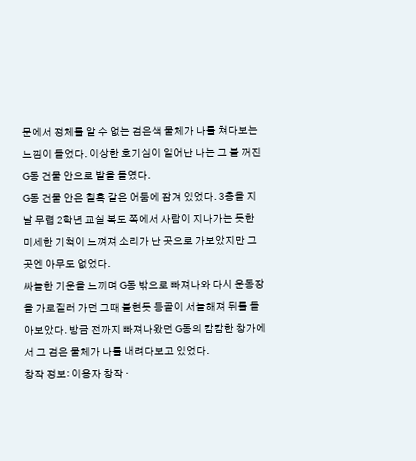문에서 정체를 알 수 없는 검은색 물체가 나를 쳐다보는 느낌이 들었다. 이상한 호기심이 일어난 나는 그 불 꺼진 G동 건물 안으로 발을 들였다.
G동 건물 안은 칠흑 같은 어둠에 잠겨 있었다. 3층을 지날 무렵 2학년 교실 복도 쪽에서 사람이 지나가는 듯한 미세한 기척이 느껴져 소리가 난 곳으로 가보았지만 그곳엔 아무도 없었다.
싸늘한 기운을 느끼며 G동 밖으로 빠져나와 다시 운동장을 가로질러 가던 그때 불현듯 등골이 서늘해져 뒤를 돌아보았다. 방금 전까지 빠져나왔던 G동의 캄캄한 창가에서 그 검은 물체가 나를 내려다보고 있었다.
창작 정보: 이용자 창작 ·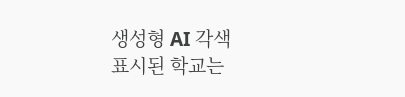생성형 AI 각색
표시된 학교는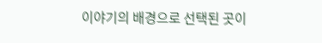이야기의 배경으로 선택된 곳이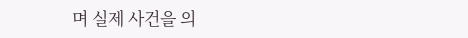며 실제 사건을 의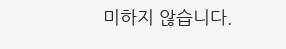미하지 않습니다.